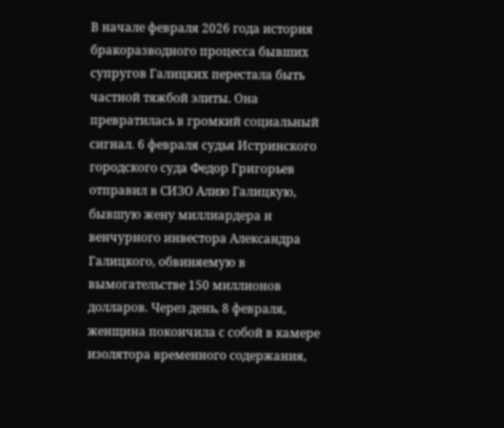В начале февраля 2026 года история бракоразводного процесса бывших супругов Галицких перестала быть частной тяжбой элиты. Она превратилась в громкий социальный сигнал. 6 февраля судья Истринского городского суда Федор Григорьев отправил в СИЗО Алию Галицкую, бывшую жену миллиардера и венчурного инвестора Александра Галицкого, обвиняемую в вымогательстве 150 миллионов долларов. Через день, 8 февраля, женщина покончила с собой в камере изолятора временного содержания,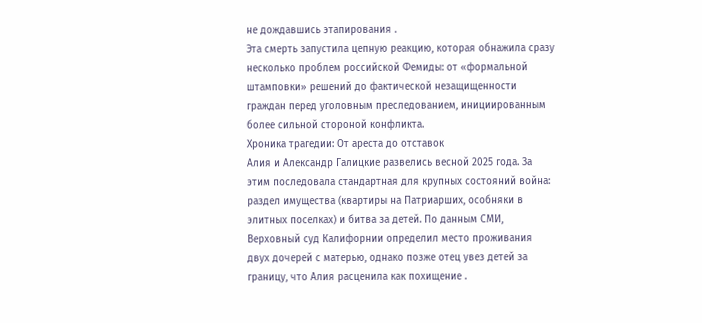не дождавшись этапирования .
Эта смерть запустила цепную реакцию, которая обнажила сразу несколько проблем российской Фемиды: от «формальной штамповки» решений до фактической незащищенности граждан перед уголовным преследованием, инициированным более сильной стороной конфликта.
Хроника трагедии: От ареста до отставок
Алия и Александр Галицкие развелись весной 2025 года. За этим последовала стандартная для крупных состояний война: раздел имущества (квартиры на Патриарших, особняки в элитных поселках) и битва за детей. По данным СМИ, Верховный суд Калифорнии определил место проживания двух дочерей с матерью, однако позже отец увез детей за границу, что Алия расценила как похищение .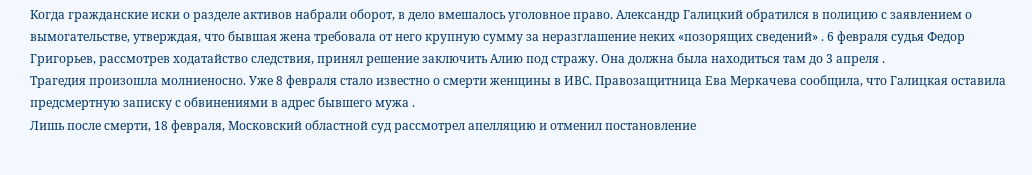Когда гражданские иски о разделе активов набрали оборот, в дело вмешалось уголовное право. Александр Галицкий обратился в полицию с заявлением о вымогательстве, утверждая, что бывшая жена требовала от него крупную сумму за неразглашение неких «позорящих сведений» . 6 февраля судья Федор Григорьев, рассмотрев ходатайство следствия, принял решение заключить Алию под стражу. Она должна была находиться там до 3 апреля .
Трагедия произошла молниеносно. Уже 8 февраля стало известно о смерти женщины в ИВС. Правозащитница Ева Меркачева сообщила, что Галицкая оставила предсмертную записку с обвинениями в адрес бывшего мужа .
Лишь после смерти, 18 февраля, Московский областной суд рассмотрел апелляцию и отменил постановление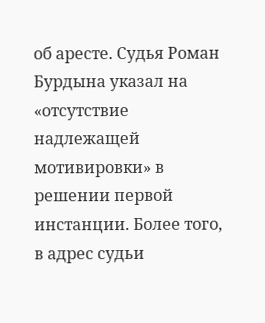об аресте. Судья Роман Бурдына указал на «отсутствие надлежащей мотивировки» в решении первой инстанции. Более того, в адрес судьи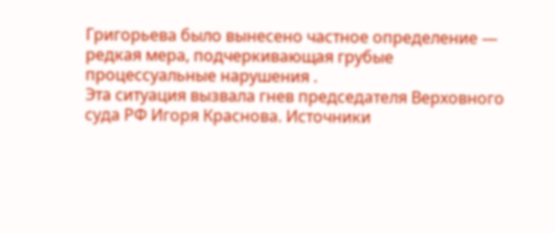Григорьева было вынесено частное определение — редкая мера, подчеркивающая грубые процессуальные нарушения .
Эта ситуация вызвала гнев председателя Верховного суда РФ Игоря Краснова. Источники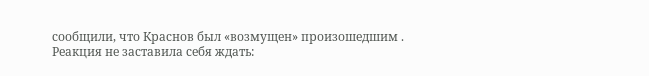сообщили, что Краснов был «возмущен» произошедшим . Реакция не заставила себя ждать: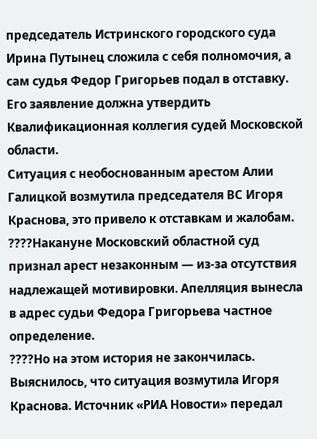председатель Истринского городского суда Ирина Путынец сложила с себя полномочия, а сам судья Федор Григорьев подал в отставку. Его заявление должна утвердить Квалификационная коллегия судей Московской области.
Ситуация с необоснованным арестом Алии Галицкой возмутила председателя ВС Игоря Краснова, это привело к отставкам и жалобам.
????Накануне Московский областной суд признал арест незаконным — из-за отсутствия надлежащей мотивировки. Апелляция вынесла в адрес судьи Федора Григорьева частное определение.
????Но на этом история не закончилась. Выяснилось, что ситуация возмутила Игоря Краснова. Источник «РИА Новости» передал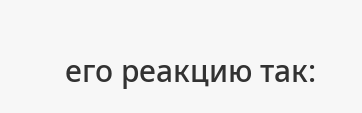его реакцию так: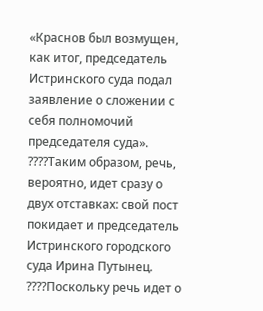«Краснов был возмущен, как итог, председатель Истринского суда подал заявление о сложении с себя полномочий председателя суда».
????Таким образом, речь, вероятно, идет сразу о двух отставках: свой пост покидает и председатель Истринского городского суда Ирина Путынец.
????Поскольку речь идет о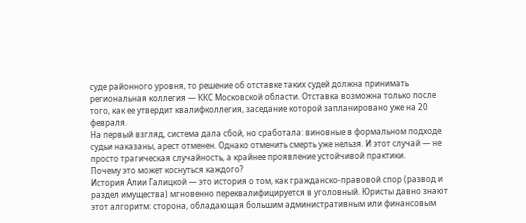суде районного уровня, то решение об отставке таких судей должна принимать региональная коллегия — ККС Московской области. Отставка возможна только после того, как ее утвердит квалифколлегия, заседание которой запланировано уже на 20 февраля.
На первый взгляд, система дала сбой, но сработала: виновные в формальном подходе судьи наказаны, арест отменен. Однако отменить смерть уже нельзя. И этот случай — не просто трагическая случайность, а крайнее проявление устойчивой практики.
Почему это может коснуться каждого?
История Алии Галицкой — это история о том, как гражданско-правовой спор (развод и раздел имущества) мгновенно переквалифицируется в уголовный. Юристы давно знают этот алгоритм: сторона, обладающая большим административным или финансовым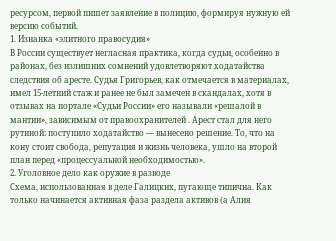ресурсом, первой пишет заявление в полицию, формируя нужную ей версию событий.
1. Изнанка «элитного правосудия»
В России существует негласная практика, когда судьи, особенно в районах, без излишних сомнений удовлетворяют ходатайства следствия об аресте. Судья Григорьев, как отмечается в материалах, имел 15-летний стаж и ранее не был замечен в скандалах, хотя в отзывах на портале «Судьи России» его называли «решалой в мантии», зависимым от правоохранителей . Арест стал для него рутиной: поступило ходатайство — вынесено решение. То, что на кону стоит свобода, репутация и жизнь человека, ушло на второй план перед «процессуальной необходимостью».
2. Уголовное дело как оружие в разводе
Схема, использованная в деле Галицких, пугающе типична. Как только начинается активная фаза раздела активов (а Алия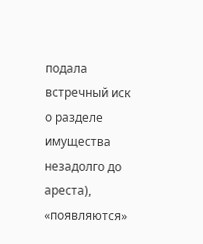подала встречный иск о разделе имущества незадолго до ареста), «появляются»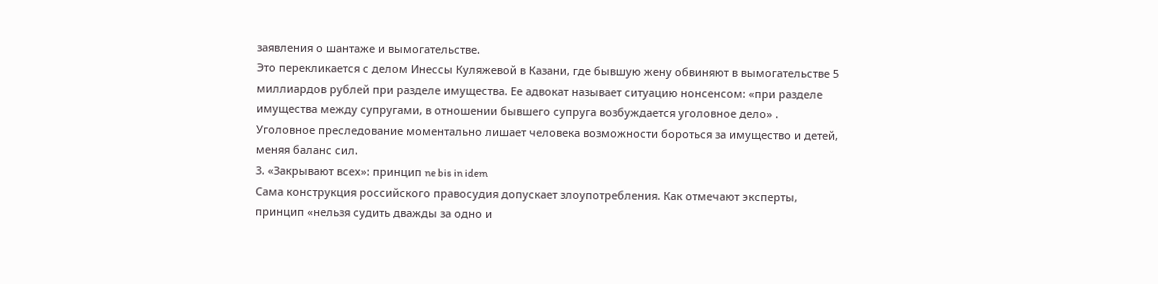заявления о шантаже и вымогательстве.
Это перекликается с делом Инессы Куляжевой в Казани, где бывшую жену обвиняют в вымогательстве 5 миллиардов рублей при разделе имущества. Ее адвокат называет ситуацию нонсенсом: «при разделе имущества между супругами, в отношении бывшего супруга возбуждается уголовное дело» . Уголовное преследование моментально лишает человека возможности бороться за имущество и детей, меняя баланс сил.
3. «Закрывают всех»: принцип ne bis in idem
Сама конструкция российского правосудия допускает злоупотребления. Как отмечают эксперты, принцип «нельзя судить дважды за одно и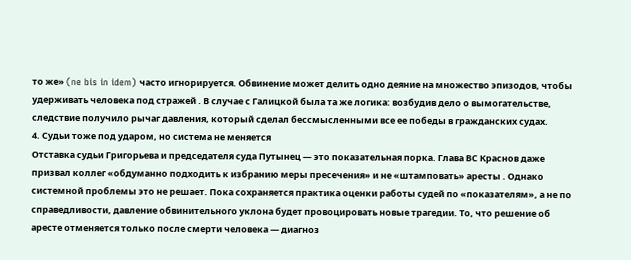то же» (ne bis in idem) часто игнорируется. Обвинение может делить одно деяние на множество эпизодов, чтобы удерживать человека под стражей . В случае с Галицкой была та же логика: возбудив дело о вымогательстве, следствие получило рычаг давления, который сделал бессмысленными все ее победы в гражданских судах.
4. Судьи тоже под ударом, но система не меняется
Отставка судьи Григорьева и председателя суда Путынец — это показательная порка. Глава ВС Краснов даже призвал коллег «обдуманно подходить к избранию меры пресечения» и не «штамповать» аресты . Однако системной проблемы это не решает. Пока сохраняется практика оценки работы судей по «показателям», а не по справедливости, давление обвинительного уклона будет провоцировать новые трагедии. То, что решение об аресте отменяется только после смерти человека — диагноз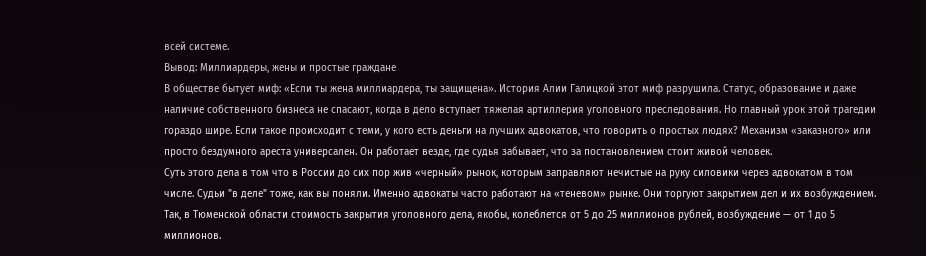всей системе.
Вывод: Миллиардеры, жены и простые граждане
В обществе бытует миф: «Если ты жена миллиардера, ты защищена». История Алии Галицкой этот миф разрушила. Статус, образование и даже наличие собственного бизнеса не спасают, когда в дело вступает тяжелая артиллерия уголовного преследования. Но главный урок этой трагедии гораздо шире. Если такое происходит с теми, у кого есть деньги на лучших адвокатов, что говорить о простых людях? Механизм «заказного» или просто бездумного ареста универсален. Он работает везде, где судья забывает, что за постановлением стоит живой человек.
Суть этого дела в том что в России до сих пор жив «черный» рынок, которым заправляют нечистые на руку силовики через адвокатом в том числе. Судьи "в деле" тоже, как вы поняли. Именно адвокаты часто работают на «теневом» рынке. Они торгуют закрытием дел и их возбуждением. Так, в Тюменской области стоимость закрытия уголовного дела, якобы, колеблется от 5 до 25 миллионов рублей, возбуждение — от 1 до 5 миллионов.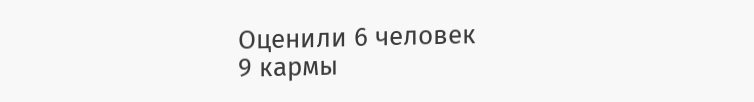Оценили 6 человек
9 кармы